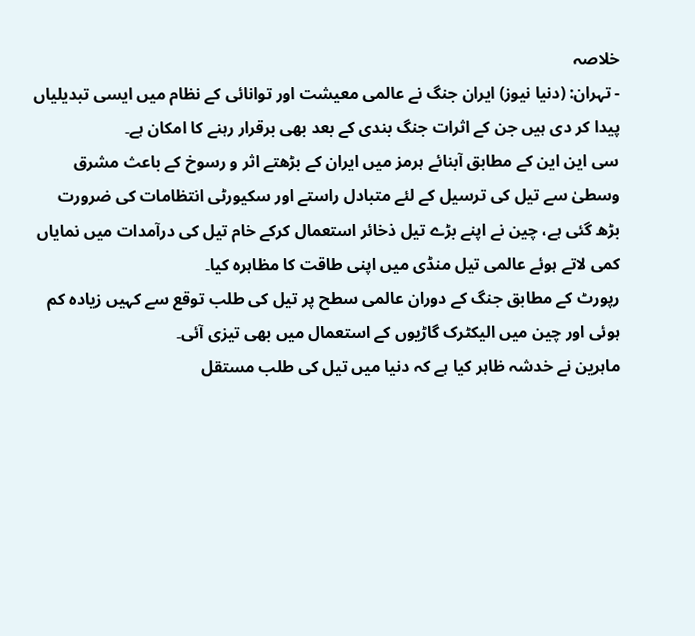خلاصہ
- تہران: (دنیا نیوز) ایران جنگ نے عالمی معیشت اور توانائی کے نظام میں ایسی تبدیلیاں پیدا کر دی ہیں جن کے اثرات جنگ بندی کے بعد بھی برقرار رہنے کا امکان ہے۔
سی این این کے مطابق آبنائے ہرمز میں ایران کے بڑھتے اثر و رسوخ کے باعث مشرق وسطیٰ سے تیل کی ترسیل کے لئے متبادل راستے اور سکیورٹی انتظامات کی ضرورت بڑھ گئی ہے، چین نے اپنے بڑے تیل ذخائر استعمال کرکے خام تیل کی درآمدات میں نمایاں کمی لاتے ہوئے عالمی تیل منڈی میں اپنی طاقت کا مظاہرہ کیا۔
رپورٹ کے مطابق جنگ کے دوران عالمی سطح پر تیل کی طلب توقع سے کہیں زیادہ کم ہوئی اور چین میں الیکٹرک گاڑیوں کے استعمال میں بھی تیزی آئی۔
ماہرین نے خدشہ ظاہر کیا ہے کہ دنیا میں تیل کی طلب مستقل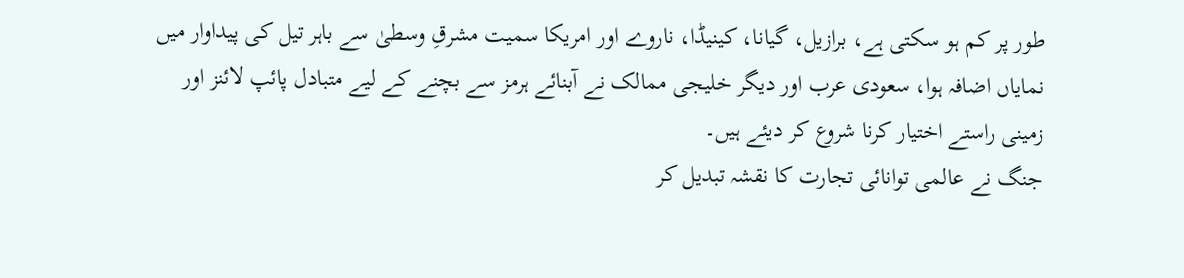طور پر کم ہو سکتی ہے، برازیل، گیانا، کینیڈا، ناروے اور امریکا سمیت مشرقِ وسطیٰ سے باہر تیل کی پیداوار میں نمایاں اضافہ ہوا، سعودی عرب اور دیگر خلیجی ممالک نے آبنائے ہرمز سے بچنے کے لیے متبادل پائپ لائنز اور زمینی راستے اختیار کرنا شروع کر دیئے ہیں۔
جنگ نے عالمی توانائی تجارت کا نقشہ تبدیل کر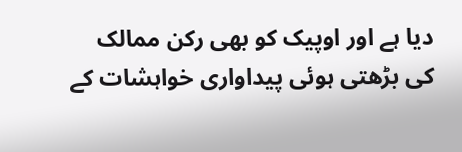دیا ہے اور اوپیک کو بھی رکن ممالک کی بڑھتی ہوئی پیداواری خواہشات کے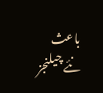باعث نئے چیلنجز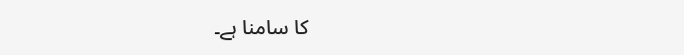کا سامنا ہے۔